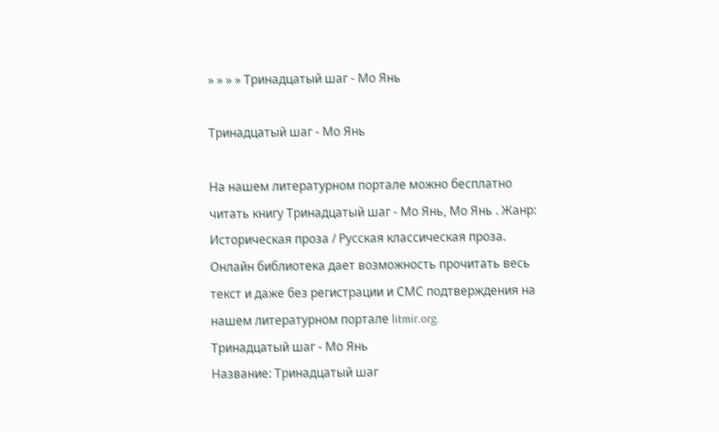» » » » Тринадцатый шаг - Мо Янь

Тринадцатый шаг - Мо Янь

На нашем литературном портале можно бесплатно читать книгу Тринадцатый шаг - Мо Янь, Мо Янь . Жанр: Историческая проза / Русская классическая проза. Онлайн библиотека дает возможность прочитать весь текст и даже без регистрации и СМС подтверждения на нашем литературном портале litmir.org.
Тринадцатый шаг - Мо Янь
Название: Тринадцатый шаг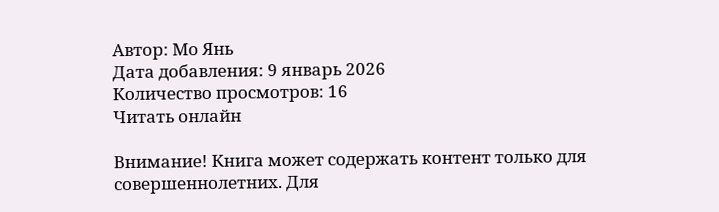Автор: Мо Янь
Дата добавления: 9 январь 2026
Количество просмотров: 16
Читать онлайн

Внимание! Книга может содержать контент только для совершеннолетних. Для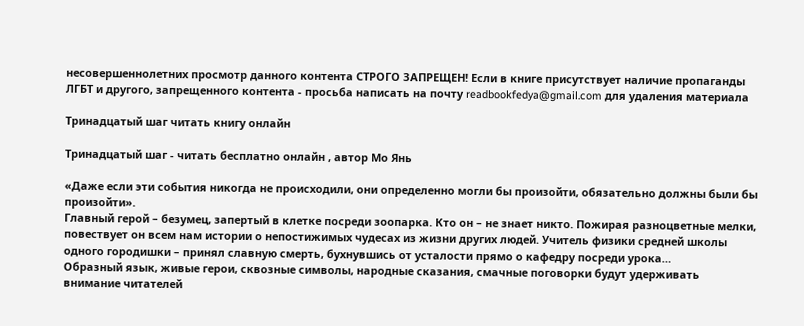несовершеннолетних просмотр данного контента СТРОГО ЗАПРЕЩЕН! Если в книге присутствует наличие пропаганды ЛГБТ и другого, запрещенного контента - просьба написать на почту readbookfedya@gmail.com для удаления материала

Тринадцатый шаг читать книгу онлайн

Тринадцатый шаг - читать бесплатно онлайн , автор Мо Янь

«Даже если эти события никогда не происходили, они определенно могли бы произойти, обязательно должны были бы произойти».
Главный герой – безумец, запертый в клетке посреди зоопарка. Кто он – не знает никто. Пожирая разноцветные мелки, повествует он всем нам истории о непостижимых чудесах из жизни других людей. Учитель физики средней школы одного городишки – принял славную смерть, бухнувшись от усталости прямо о кафедру посреди урока…
Образный язык, живые герои, сквозные символы, народные сказания, смачные поговорки будут удерживать внимание читателей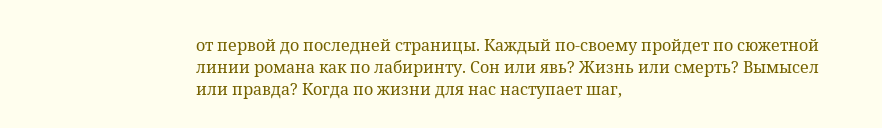от первой до последней страницы. Каждый по-своему пройдет по сюжетной линии романа как по лабиринту. Сон или явь? Жизнь или смерть? Вымысел или правда? Когда по жизни для нас наступает шаг,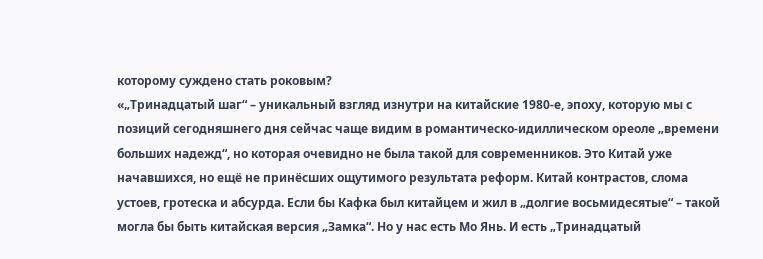которому суждено стать роковым?
«„Тринадцатый шаг“ – уникальный взгляд изнутри на китайские 1980-е, эпоху, которую мы с позиций сегодняшнего дня сейчас чаще видим в романтическо-идиллическом ореоле „времени больших надежд“, но которая очевидно не была такой для современников. Это Китай уже начавшихся, но ещё не принёсших ощутимого результата реформ. Китай контрастов, слома устоев, гротеска и абсурда. Если бы Кафка был китайцем и жил в „долгие восьмидесятые“ – такой могла бы быть китайская версия „Замка“. Но у нас есть Мо Янь. И есть „Тринадцатый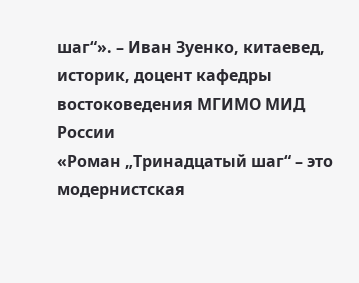шаг“». – Иван Зуенко, китаевед, историк, доцент кафедры востоковедения МГИМО МИД России
«Роман „Тринадцатый шаг“ – это модернистская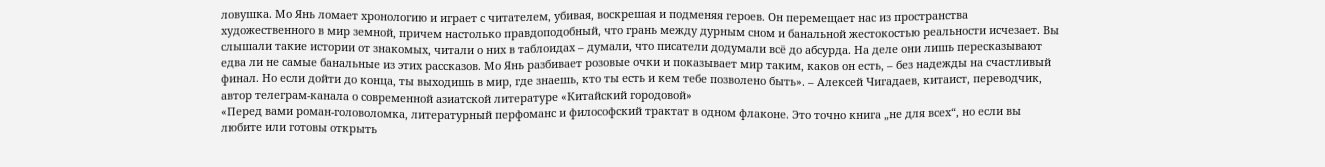ловушка. Мо Янь ломает хронологию и играет с читателем, убивая, воскрешая и подменяя героев. Он перемещает нас из пространства художественного в мир земной, причем настолько правдоподобный, что грань между дурным сном и банальной жестокостью реальности исчезает. Вы слышали такие истории от знакомых, читали о них в таблоидах – думали, что писатели додумали всё до абсурда. На деле они лишь пересказывают едва ли не самые банальные из этих рассказов. Мо Янь разбивает розовые очки и показывает мир таким, каков он есть, – без надежды на счастливый финал. Но если дойти до конца, ты выходишь в мир, где знаешь, кто ты есть и кем тебе позволено быть». – Алексей Чигадаев, китаист, переводчик, автор телеграм-канала о современной азиатской литературе «Китайский городовой»
«Перед вами роман-головоломка, литературный перфоманс и философский трактат в одном флаконе. Это точно книга „не для всех“, но если вы любите или готовы открыть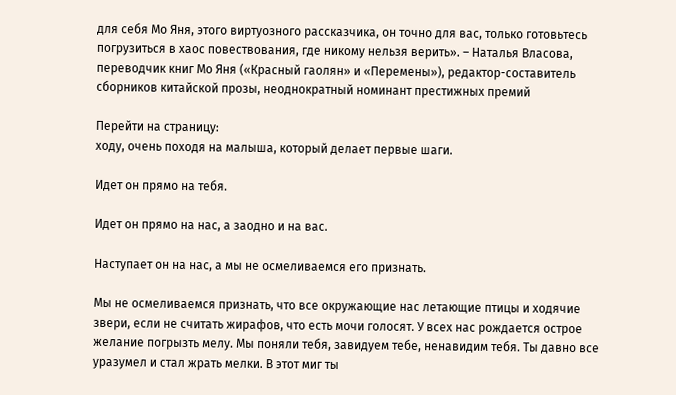для себя Мо Яня, этого виртуозного рассказчика, он точно для вас, только готовьтесь погрузиться в хаос повествования, где никому нельзя верить». – Наталья Власова, переводчик книг Мо Яня («Красный гаолян» и «Перемены»), редактор-составитель сборников китайской прозы, неоднократный номинант престижных премий

Перейти на страницу:
ходу, очень походя на малыша, который делает первые шаги.

Идет он прямо на тебя.

Идет он прямо на нас, а заодно и на вас.

Наступает он на нас, а мы не осмеливаемся его признать.

Мы не осмеливаемся признать, что все окружающие нас летающие птицы и ходячие звери, если не считать жирафов, что есть мочи голосят. У всех нас рождается острое желание погрызть мелу. Мы поняли тебя, завидуем тебе, ненавидим тебя. Ты давно все уразумел и стал жрать мелки. В этот миг ты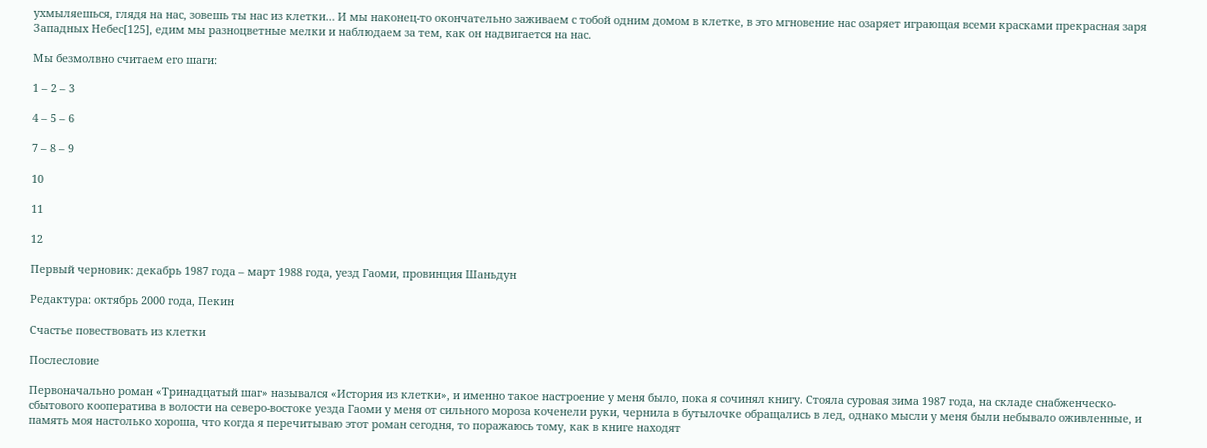ухмыляешься, глядя на нас, зовешь ты нас из клетки… И мы наконец-то окончательно заживаем с тобой одним домом в клетке, в это мгновение нас озаряет играющая всеми красками прекрасная заря Западных Небес[125], едим мы разноцветные мелки и наблюдаем за тем, как он надвигается на нас.

Мы безмолвно считаем его шаги:

1 – 2 – 3

4 – 5 – 6

7 – 8 – 9

10

11

12

Первый черновик: декабрь 1987 года – март 1988 года, уезд Гаоми, провинция Шаньдун

Редактура: октябрь 2000 года, Пекин

Счастье повествовать из клетки

Послесловие

Первоначально роман «Тринадцатый шаг» назывался «История из клетки», и именно такое настроение у меня было, пока я сочинял книгу. Стояла суровая зима 1987 года, на складе снабженческо-сбытового кооператива в волости на северо-востоке уезда Гаоми у меня от сильного мороза коченели руки, чернила в бутылочке обращались в лед, однако мысли у меня были небывало оживленные, и память моя настолько хороша, что когда я перечитываю этот роман сегодня, то поражаюсь тому, как в книге находят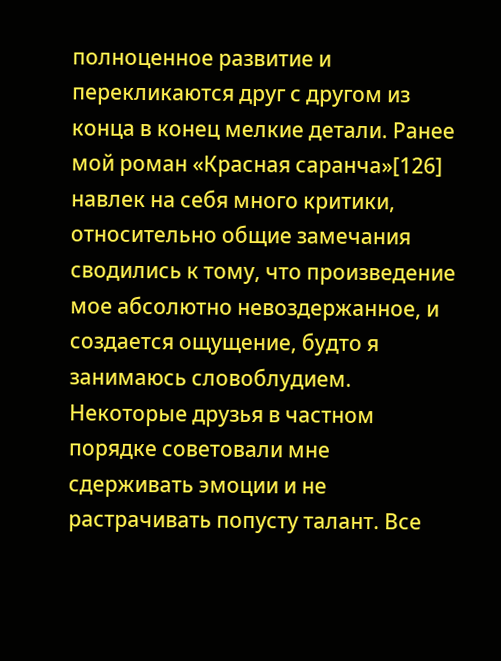полноценное развитие и перекликаются друг с другом из конца в конец мелкие детали. Ранее мой роман «Красная саранча»[126] навлек на себя много критики, относительно общие замечания сводились к тому, что произведение мое абсолютно невоздержанное, и создается ощущение, будто я занимаюсь словоблудием. Некоторые друзья в частном порядке советовали мне сдерживать эмоции и не растрачивать попусту талант. Все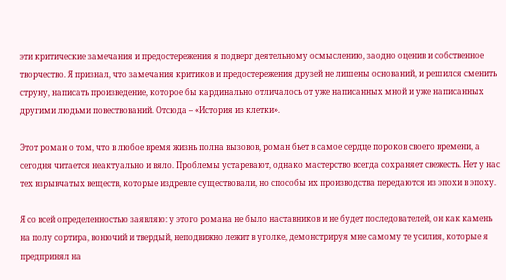эти критические замечания и предостережения я подверг деятельному осмыслению, заодно оценив и собственное творчество. Я признал, что замечания критиков и предостережения друзей не лишены оснований, и решился сменить струну, написать произведение, которое бы кардинально отличалось от уже написанных мной и уже написанных другими людьми повествований. Отсюда – «История из клетки».

Этот роман о том, что в любое время жизнь полна вызовов, роман бьет в самое сердце пороков своего времени, а сегодня читается неактуально и вяло. Проблемы устаревают, однако мастерство всегда сохраняет свежесть. Нет у нас тех взрывчатых веществ, которые издревле существовали, но способы их производства передаются из эпохи в эпоху.

Я со всей определенностью заявляю: у этого романа не было наставников и не будет последователей, он как камень на полу сортира, вонючий и твердый, неподвижно лежит в уголке, демонстрируя мне самому те усилия, которые я предпринял на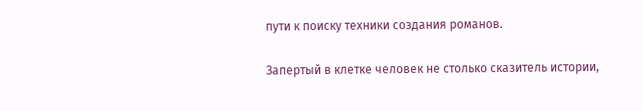пути к поиску техники создания романов.

Запертый в клетке человек не столько сказитель истории,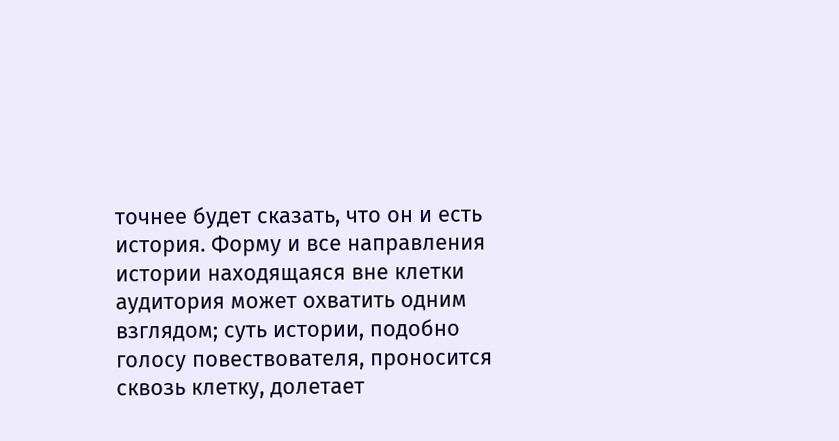точнее будет сказать, что он и есть история. Форму и все направления истории находящаяся вне клетки аудитория может охватить одним взглядом; суть истории, подобно голосу повествователя, проносится сквозь клетку, долетает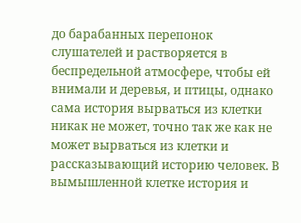до барабанных перепонок слушателей и растворяется в беспредельной атмосфере, чтобы ей внимали и деревья, и птицы, однако сама история вырваться из клетки никак не может, точно так же как не может вырваться из клетки и рассказывающий историю человек. В вымышленной клетке история и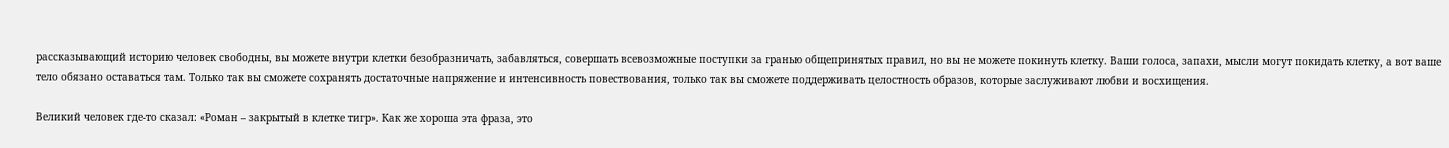рассказывающий историю человек свободны, вы можете внутри клетки безобразничать, забавляться, совершать всевозможные поступки за гранью общепринятых правил, но вы не можете покинуть клетку. Ваши голоса, запахи, мысли могут покидать клетку, а вот ваше тело обязано оставаться там. Только так вы сможете сохранять достаточные напряжение и интенсивность повествования, только так вы сможете поддерживать целостность образов, которые заслуживают любви и восхищения.

Великий человек где-то сказал: «Роман – закрытый в клетке тигр». Как же хороша эта фраза, это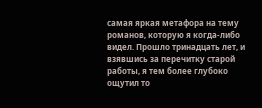самая яркая метафора на тему романов, которую я когда-либо видел. Прошло тринадцать лет, и взявшись за перечитку старой работы, я тем более глубоко ощутил то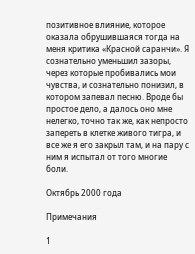позитивное влияние, которое оказала обрушившаяся тогда на меня критика «Красной саранчи». Я сознательно уменьшил зазоры, через которые пробивались мои чувства, и сознательно понизил, в котором запевал песню. Вроде бы простое дело, а далось оно мне нелегко, точно так же, как непросто запереть в клетке живого тигра, и все же я его закрыл там, и на пару с ним я испытал от того многие боли.

Октябрь 2000 года

Примечания

1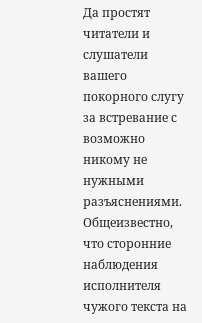Да простят читатели и слушатели вашего покорного слугу за встревание с возможно никому не нужными разъяснениями. Общеизвестно, что сторонние наблюдения исполнителя чужого текста на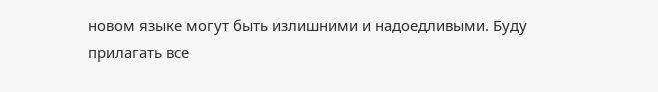новом языке могут быть излишними и надоедливыми. Буду прилагать все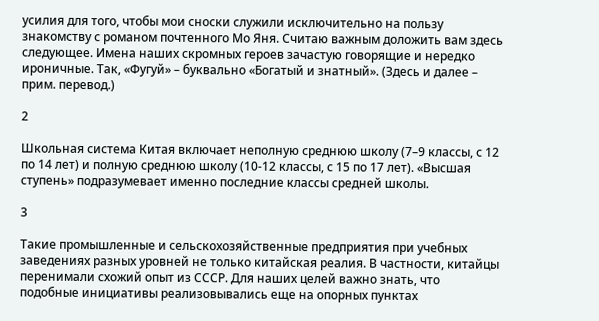усилия для того, чтобы мои сноски служили исключительно на пользу знакомству с романом почтенного Мо Яня. Считаю важным доложить вам здесь следующее. Имена наших скромных героев зачастую говорящие и нередко ироничные. Так, «Фугуй» – буквально «Богатый и знатный». (Здесь и далее – прим. перевод.)

2

Школьная система Китая включает неполную среднюю школу (7–9 классы, с 12 по 14 лет) и полную среднюю школу (10-12 классы, с 15 по 17 лет). «Высшая ступень» подразумевает именно последние классы средней школы.

3

Такие промышленные и сельскохозяйственные предприятия при учебных заведениях разных уровней не только китайская реалия. В частности, китайцы перенимали схожий опыт из СССР. Для наших целей важно знать, что подобные инициативы реализовывались еще на опорных пунктах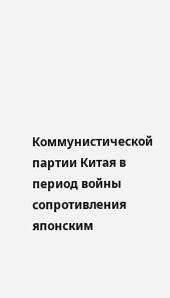Коммунистической партии Китая в период войны сопротивления японским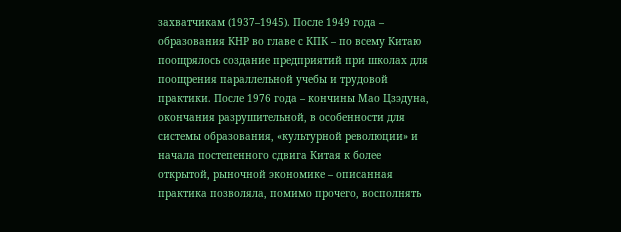захватчикам (1937–1945). После 1949 года – образования КНР во главе с КПК – по всему Китаю поощрялось создание предприятий при школах для поощрения параллельной учебы и трудовой практики. После 1976 года – кончины Мао Цзэдуна, окончания разрушительной, в особенности для системы образования, «культурной революции» и начала постепенного сдвига Китая к более открытой, рыночной экономике – описанная практика позволяла, помимо прочего, восполнять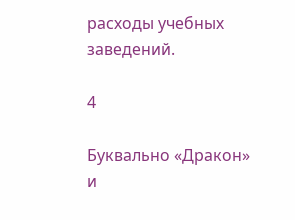расходы учебных заведений.

4

Буквально «Дракон» и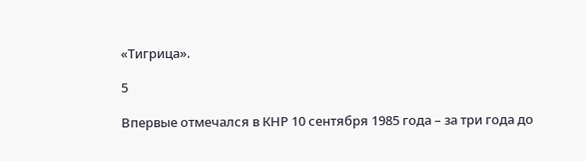«Тигрица».

5

Впервые отмечался в КНР 10 сентября 1985 года – за три года до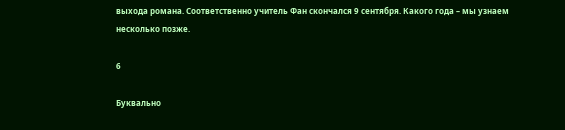выхода романа. Соответственно учитель Фан скончался 9 сентября. Какого года – мы узнаем несколько позже.

6

Буквально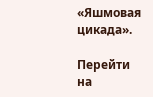«Яшмовая цикада».

Перейти на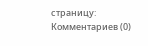страницу:
Комментариев (0)